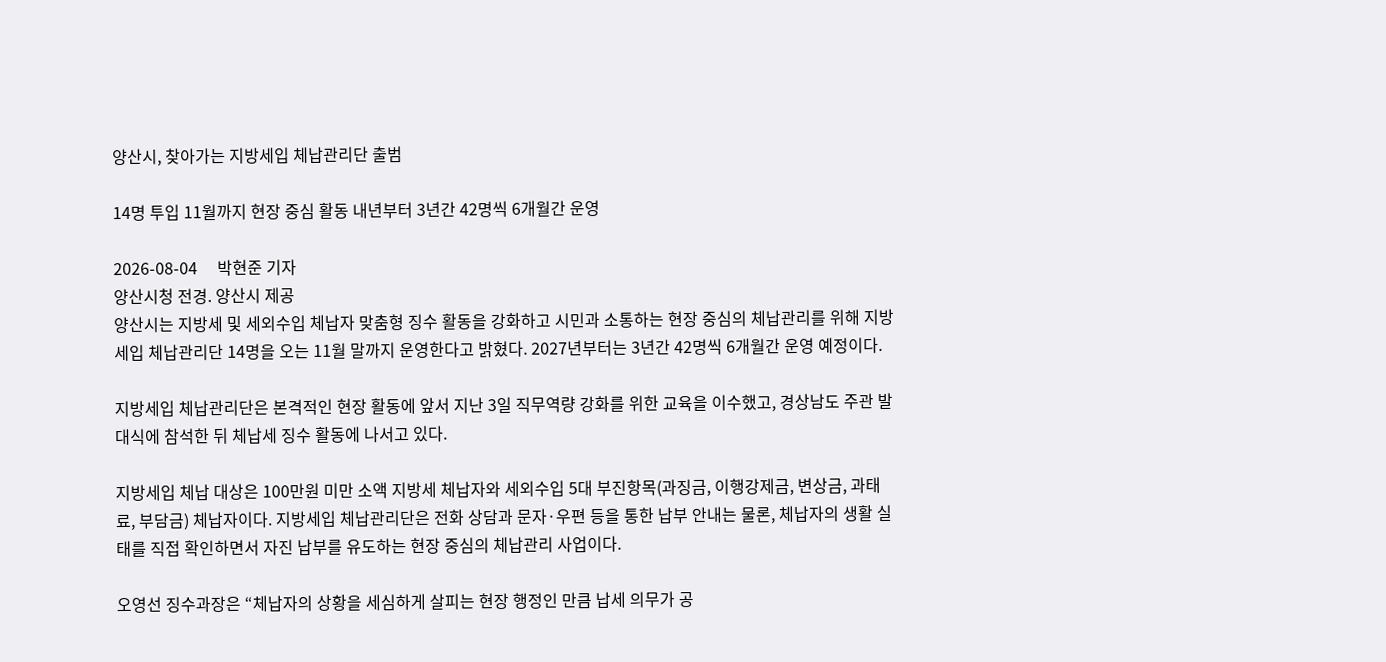양산시, 찾아가는 지방세입 체납관리단 출범

14명 투입 11월까지 현장 중심 활동 내년부터 3년간 42명씩 6개월간 운영

2026-08-04     박현준 기자
양산시청 전경. 양산시 제공
양산시는 지방세 및 세외수입 체납자 맞춤형 징수 활동을 강화하고 시민과 소통하는 현장 중심의 체납관리를 위해 지방세입 체납관리단 14명을 오는 11월 말까지 운영한다고 밝혔다. 2027년부터는 3년간 42명씩 6개월간 운영 예정이다.

지방세입 체납관리단은 본격적인 현장 활동에 앞서 지난 3일 직무역량 강화를 위한 교육을 이수했고, 경상남도 주관 발대식에 참석한 뒤 체납세 징수 활동에 나서고 있다.

지방세입 체납 대상은 100만원 미만 소액 지방세 체납자와 세외수입 5대 부진항목(과징금, 이행강제금, 변상금, 과태료, 부담금) 체납자이다. 지방세입 체납관리단은 전화 상담과 문자·우편 등을 통한 납부 안내는 물론, 체납자의 생활 실태를 직접 확인하면서 자진 납부를 유도하는 현장 중심의 체납관리 사업이다.

오영선 징수과장은 “체납자의 상황을 세심하게 살피는 현장 행정인 만큼 납세 의무가 공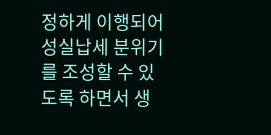정하게 이행되어 성실납세 분위기를 조성할 수 있도록 하면서 생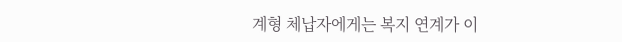계형 체납자에게는 복지 연계가 이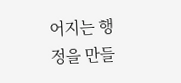어지는 행정을 만들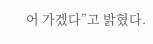어 가겠다”고 밝혔다.